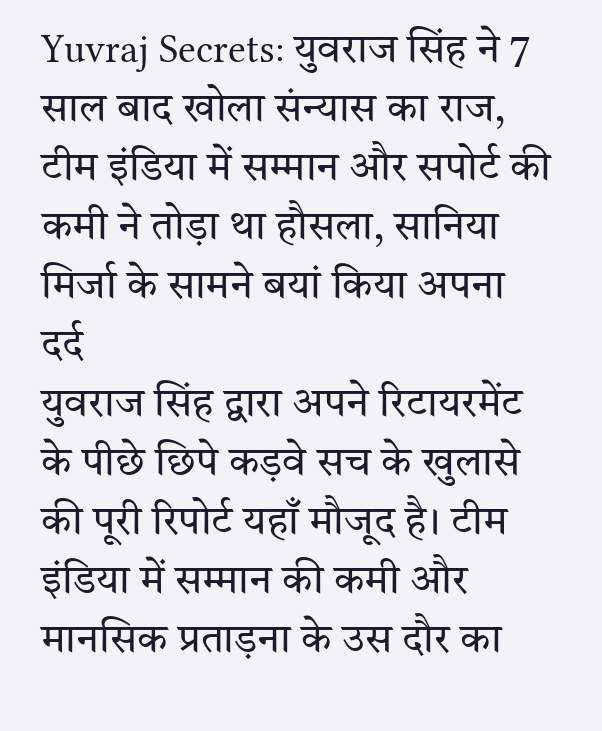Yuvraj Secrets: युवराज सिंह ने 7 साल बाद खोला संन्यास का राज, टीम इंडिया में सम्मान और सपोर्ट की कमी ने तोड़ा था हौसला, सानिया मिर्जा के सामने बयां किया अपना दर्द
युवराज सिंह द्वारा अपने रिटायरमेंट के पीछे छिपे कड़वे सच के खुलासे की पूरी रिपोर्ट यहाँ मौजूद है। टीम इंडिया में सम्मान की कमी और मानसिक प्रताड़ना के उस दौर का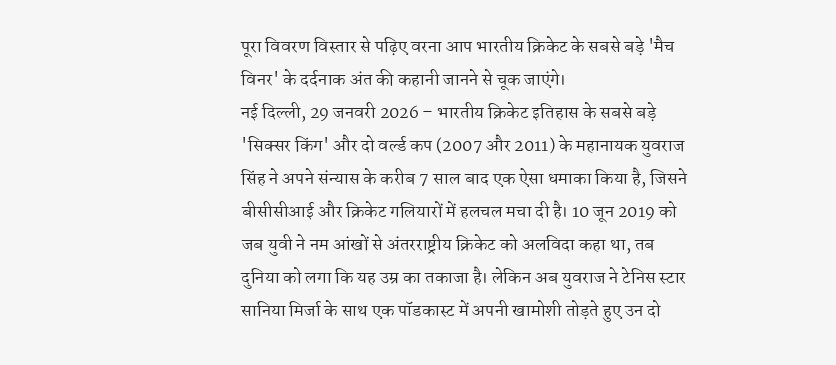पूरा विवरण विस्तार से पढ़िए वरना आप भारतीय क्रिकेट के सबसे बड़े 'मैच विनर' के दर्दनाक अंत की कहानी जानने से चूक जाएंगे।
नई दिल्ली, 29 जनवरी 2026 – भारतीय क्रिकेट इतिहास के सबसे बड़े 'सिक्सर किंग' और दो वर्ल्ड कप (2007 और 2011) के महानायक युवराज सिंह ने अपने संन्यास के करीब 7 साल बाद एक ऐसा धमाका किया है, जिसने बीसीसीआई और क्रिकेट गलियारों में हलचल मचा दी है। 10 जून 2019 को जब युवी ने नम आंखों से अंतरराष्ट्रीय क्रिकेट को अलविदा कहा था, तब दुनिया को लगा कि यह उम्र का तकाजा है। लेकिन अब युवराज ने टेनिस स्टार सानिया मिर्जा के साथ एक पॉडकास्ट में अपनी खामोशी तोड़ते हुए उन दो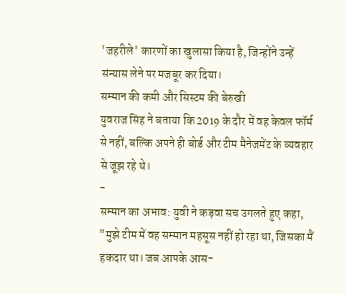'जहरीले' कारणों का खुलासा किया है, जिन्होंने उन्हें संन्यास लेने पर मजबूर कर दिया।
सम्मान की कमी और सिस्टम की बेरुखी
युवराज सिंह ने बताया कि 2019 के दौर में वह केवल फॉर्म से नहीं, बल्कि अपने ही बोर्ड और टीम मैनेजमेंट के व्यवहार से जूझ रहे थे।
-
सम्मान का अभाव: युवी ने कड़वा सच उगलते हुए कहा, "मुझे टीम में वह सम्मान महसूस नहीं हो रहा था, जिसका मैं हकदार था। जब आपके आस-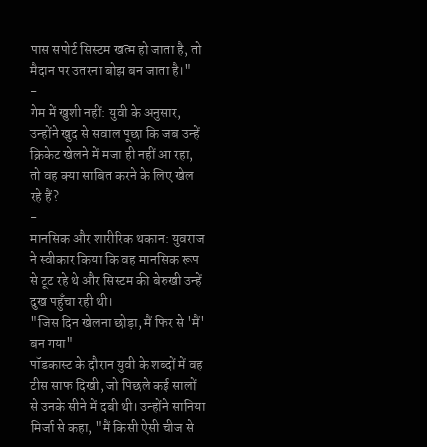पास सपोर्ट सिस्टम खत्म हो जाता है, तो मैदान पर उतरना बोझ बन जाता है।"
-
गेम में खुशी नहीं: युवी के अनुसार, उन्होंने खुद से सवाल पूछा कि जब उन्हें क्रिकेट खेलने में मजा ही नहीं आ रहा, तो वह क्या साबित करने के लिए खेल रहे हैं?
-
मानसिक और शारीरिक थकान: युवराज ने स्वीकार किया कि वह मानसिक रूप से टूट रहे थे और सिस्टम की बेरुखी उन्हें दुख पहुँचा रही थी।
"जिस दिन खेलना छोड़ा, मैं फिर से 'मैं' बन गया"
पॉडकास्ट के दौरान युवी के शब्दों में वह टीस साफ दिखी, जो पिछले कई सालों से उनके सीने में दबी थी। उन्होंने सानिया मिर्जा से कहा, "मैं किसी ऐसी चीज से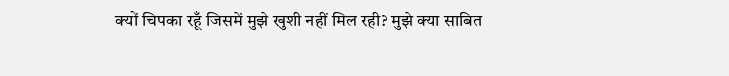क्यों चिपका रहूँ जिसमें मुझे खुशी नहीं मिल रही? मुझे क्या साबित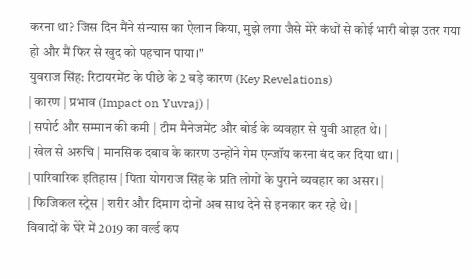करना था? जिस दिन मैंने संन्यास का ऐलान किया, मुझे लगा जैसे मेरे कंधों से कोई भारी बोझ उतर गया हो और मैं फिर से खुद को पहचान पाया।"
युवराज सिंह: रिटायरमेंट के पीछे के 2 बड़े कारण (Key Revelations)
| कारण | प्रभाव (Impact on Yuvraj) |
| सपोर्ट और सम्मान की कमी | टीम मैनेजमेंट और बोर्ड के व्यवहार से युवी आहत थे। |
| खेल से अरुचि | मानसिक दबाव के कारण उन्होंने गेम एन्जॉय करना बंद कर दिया था। |
| पारिवारिक इतिहास | पिता योगराज सिंह के प्रति लोगों के पुराने व्यवहार का असर। |
| फिजिकल स्ट्रेस | शरीर और दिमाग दोनों अब साथ देने से इनकार कर रहे थे। |
विवादों के घेरे में 2019 का वर्ल्ड कप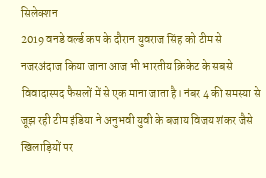सिलेक्शन
2019 वनडे वर्ल्ड कप के दौरान युवराज सिंह को टीम से नजरअंदाज किया जाना आज भी भारतीय क्रिकेट के सबसे विवादास्पद फैसलों में से एक माना जाता है। नंबर 4 की समस्या से जूझ रही टीम इंडिया ने अनुभवी युवी के बजाय विजय शंकर जैसे खिलाड़ियों पर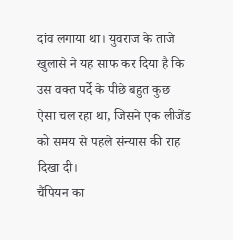दांव लगाया था। युवराज के ताजे खुलासे ने यह साफ कर दिया है कि उस वक्त पर्दे के पीछे बहुत कुछ ऐसा चल रहा था, जिसने एक लीजेंड को समय से पहले संन्यास की राह दिखा दी।
चैंपियन का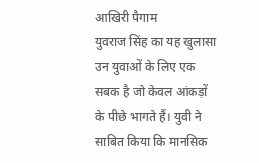आखिरी पैगाम
युवराज सिंह का यह खुलासा उन युवाओं के लिए एक सबक है जो केवल आंकड़ों के पीछे भागते हैं। युवी ने साबित किया कि मानसिक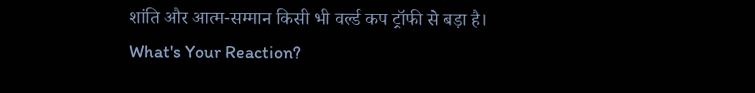शांति और आत्म-सम्मान किसी भी वर्ल्ड कप ट्रॉफी से बड़ा है।
What's Your Reaction?